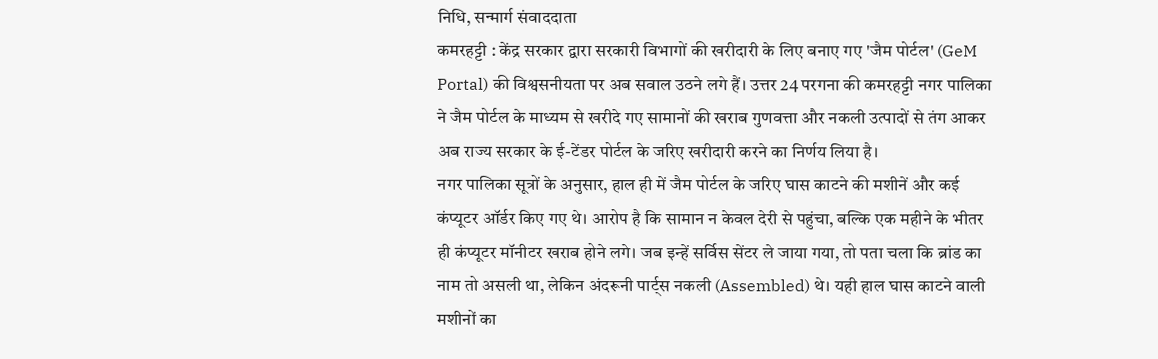निधि, सन्मार्ग संवाददाता
कमरहट्टी : केंद्र सरकार द्वारा सरकारी विभागों की खरीदारी के लिए बनाए गए 'जैम पोर्टल' (GeM Portal) की विश्वसनीयता पर अब सवाल उठने लगे हैं। उत्तर 24 परगना की कमरहट्टी नगर पालिका ने जैम पोर्टल के माध्यम से खरीदे गए सामानों की खराब गुणवत्ता और नकली उत्पादों से तंग आकर अब राज्य सरकार के ई-टेंडर पोर्टल के जरिए खरीदारी करने का निर्णय लिया है।
नगर पालिका सूत्रों के अनुसार, हाल ही में जैम पोर्टल के जरिए घास काटने की मशीनें और कई कंप्यूटर ऑर्डर किए गए थे। आरोप है कि सामान न केवल देरी से पहुंचा, बल्कि एक महीने के भीतर ही कंप्यूटर मॉनीटर खराब होने लगे। जब इन्हें सर्विस सेंटर ले जाया गया, तो पता चला कि ब्रांड का नाम तो असली था, लेकिन अंदरूनी पार्ट्स नकली (Assembled) थे। यही हाल घास काटने वाली मशीनों का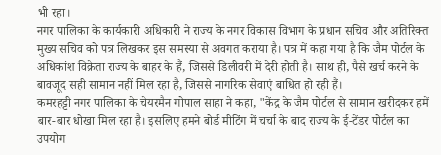भी रहा।
नगर पालिका के कार्यकारी अधिकारी ने राज्य के नगर विकास विभाग के प्रधान सचिव और अतिरिक्त मुख्य सचिव को पत्र लिखकर इस समस्या से अवगत कराया है। पत्र में कहा गया है कि जैम पोर्टल के अधिकांश विक्रेता राज्य के बाहर के हैं, जिससे डिलीवरी में देरी होती है। साथ ही, पैसे खर्च करने के बावजूद सही सामान नहीं मिल रहा है, जिससे नागरिक सेवाएं बाधित हो रही हैं।
कमरहट्टी नगर पालिका के चेयरमैन गोपाल साहा ने कहा, "केंद्र के जैम पोर्टल से सामान खरीदकर हमें बार-बार धोखा मिल रहा है। इसलिए हमने बोर्ड मीटिंग में चर्चा के बाद राज्य के ई-टेंडर पोर्टल का उपयोग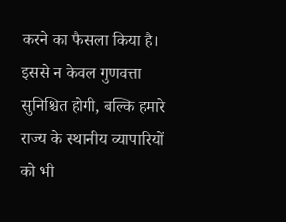करने का फैसला किया है। इससे न केवल गुणवत्ता सुनिश्चित होगी, बल्कि हमारे राज्य के स्थानीय व्यापारियों को भी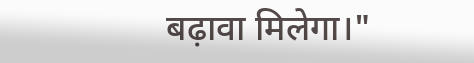बढ़ावा मिलेगा।"